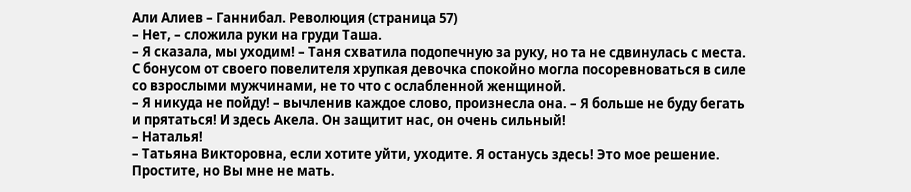Али Алиев – Ганнибал. Революция (страница 57)
– Нет, – сложила руки на груди Таша.
– Я сказала, мы уходим! – Таня схватила подопечную за руку, но та не сдвинулась с места.
С бонусом от своего повелителя хрупкая девочка спокойно могла посоревноваться в силе со взрослыми мужчинами, не то что с ослабленной женщиной.
– Я никуда не пойду! – вычленив каждое слово, произнесла она. – Я больше не буду бегать и прятаться! И здесь Акела. Он защитит нас, он очень сильный!
– Наталья!
– Татьяна Викторовна, если хотите уйти, уходите. Я останусь здесь! Это мое решение. Простите, но Вы мне не мать.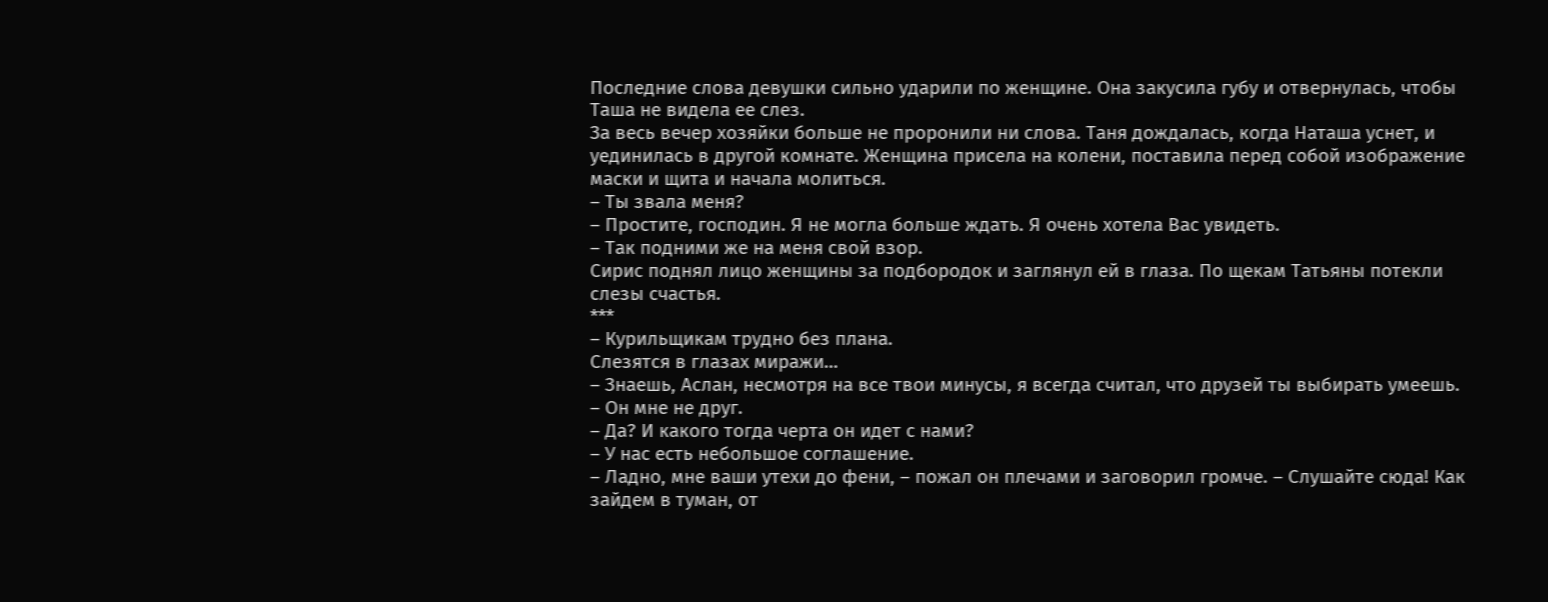Последние слова девушки сильно ударили по женщине. Она закусила губу и отвернулась, чтобы Таша не видела ее слез.
За весь вечер хозяйки больше не проронили ни слова. Таня дождалась, когда Наташа уснет, и уединилась в другой комнате. Женщина присела на колени, поставила перед собой изображение маски и щита и начала молиться.
– Ты звала меня?
– Простите, господин. Я не могла больше ждать. Я очень хотела Вас увидеть.
– Так подними же на меня свой взор.
Сирис поднял лицо женщины за подбородок и заглянул ей в глаза. По щекам Татьяны потекли слезы счастья.
***
– Курильщикам трудно без плана.
Слезятся в глазах миражи…
– Знаешь, Аслан, несмотря на все твои минусы, я всегда считал, что друзей ты выбирать умеешь.
– Он мне не друг.
– Да? И какого тогда черта он идет с нами?
– У нас есть небольшое соглашение.
– Ладно, мне ваши утехи до фени, – пожал он плечами и заговорил громче. – Слушайте сюда! Как зайдем в туман, от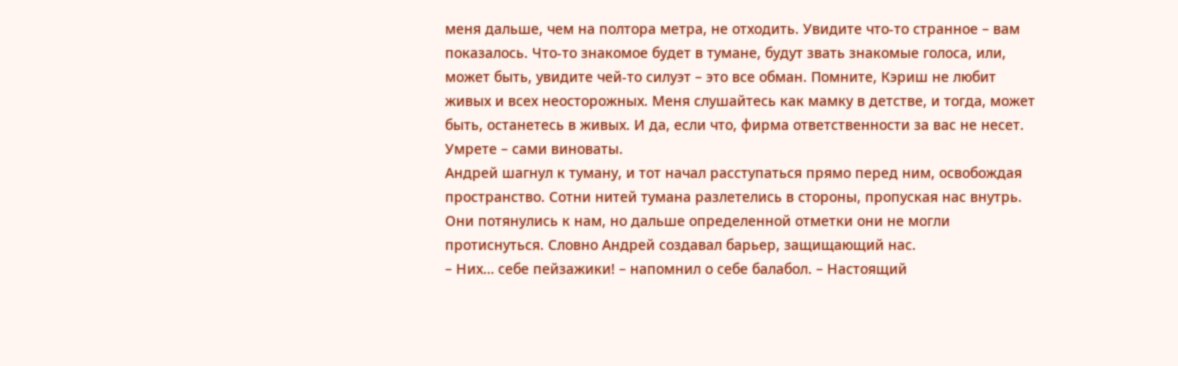меня дальше, чем на полтора метра, не отходить. Увидите что-то странное – вам показалось. Что-то знакомое будет в тумане, будут звать знакомые голоса, или, может быть, увидите чей-то силуэт – это все обман. Помните, Кэриш не любит живых и всех неосторожных. Меня слушайтесь как мамку в детстве, и тогда, может быть, останетесь в живых. И да, если что, фирма ответственности за вас не несет. Умрете – сами виноваты.
Андрей шагнул к туману, и тот начал расступаться прямо перед ним, освобождая пространство. Сотни нитей тумана разлетелись в стороны, пропуская нас внутрь. Они потянулись к нам, но дальше определенной отметки они не могли протиснуться. Словно Андрей создавал барьер, защищающий нас.
– Них… себе пейзажики! – напомнил о себе балабол. – Настоящий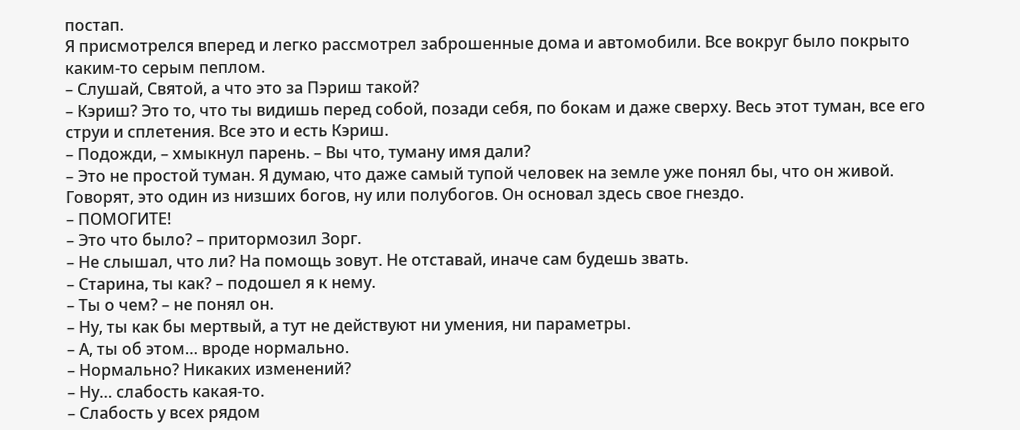постап.
Я присмотрелся вперед и легко рассмотрел заброшенные дома и автомобили. Все вокруг было покрыто каким-то серым пеплом.
– Слушай, Святой, а что это за Пэриш такой?
– Кэриш? Это то, что ты видишь перед собой, позади себя, по бокам и даже сверху. Весь этот туман, все его струи и сплетения. Все это и есть Кэриш.
– Подожди, – хмыкнул парень. – Вы что, туману имя дали?
– Это не простой туман. Я думаю, что даже самый тупой человек на земле уже понял бы, что он живой. Говорят, это один из низших богов, ну или полубогов. Он основал здесь свое гнездо.
– ПОМОГИТЕ!
– Это что было? – притормозил Зорг.
– Не слышал, что ли? На помощь зовут. Не отставай, иначе сам будешь звать.
– Старина, ты как? – подошел я к нему.
– Ты о чем? – не понял он.
– Ну, ты как бы мертвый, а тут не действуют ни умения, ни параметры.
– А, ты об этом… вроде нормально.
– Нормально? Никаких изменений?
– Ну… слабость какая-то.
– Слабость у всех рядом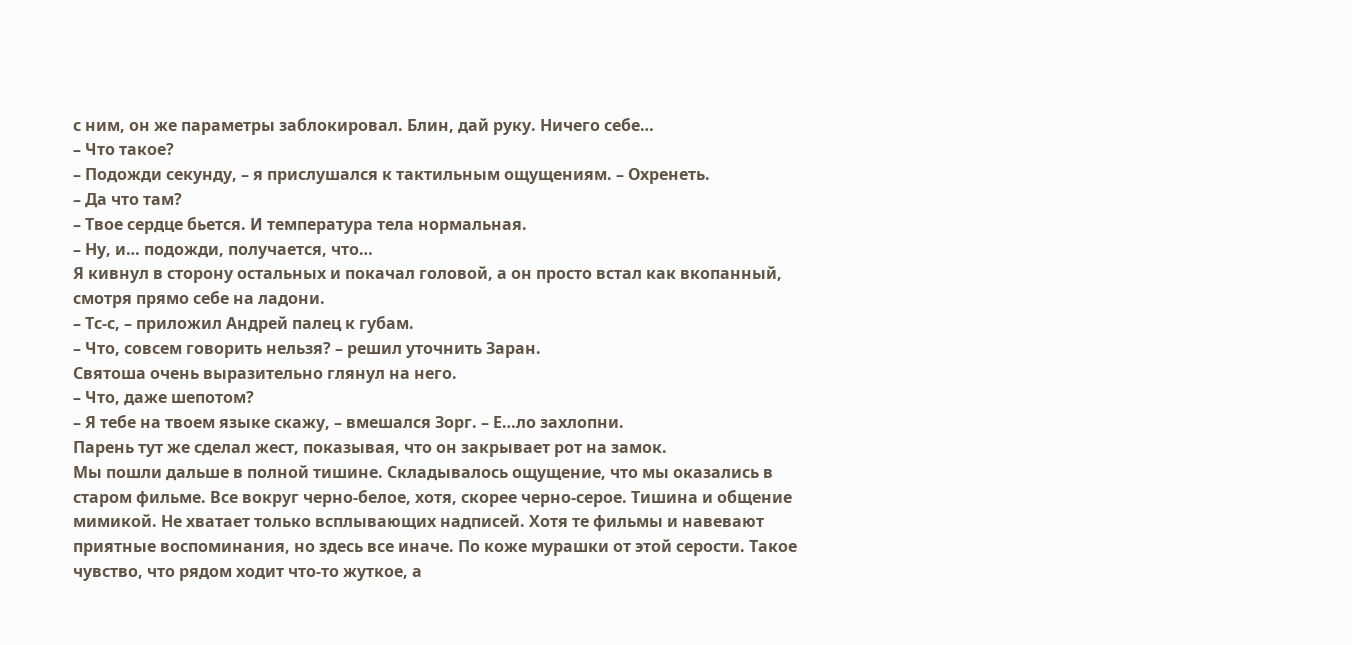с ним, он же параметры заблокировал. Блин, дай руку. Ничего себе…
– Что такое?
– Подожди секунду, – я прислушался к тактильным ощущениям. – Охренеть.
– Да что там?
– Твое сердце бьется. И температура тела нормальная.
– Ну, и… подожди, получается, что…
Я кивнул в сторону остальных и покачал головой, а он просто встал как вкопанный, смотря прямо себе на ладони.
– Тс-с, – приложил Андрей палец к губам.
– Что, совсем говорить нельзя? – решил уточнить Заран.
Святоша очень выразительно глянул на него.
– Что, даже шепотом?
– Я тебе на твоем языке скажу, – вмешался Зорг. – Е…ло захлопни.
Парень тут же сделал жест, показывая, что он закрывает рот на замок.
Мы пошли дальше в полной тишине. Складывалось ощущение, что мы оказались в старом фильме. Все вокруг черно-белое, хотя, скорее черно-серое. Тишина и общение мимикой. Не хватает только всплывающих надписей. Хотя те фильмы и навевают приятные воспоминания, но здесь все иначе. По коже мурашки от этой серости. Такое чувство, что рядом ходит что-то жуткое, а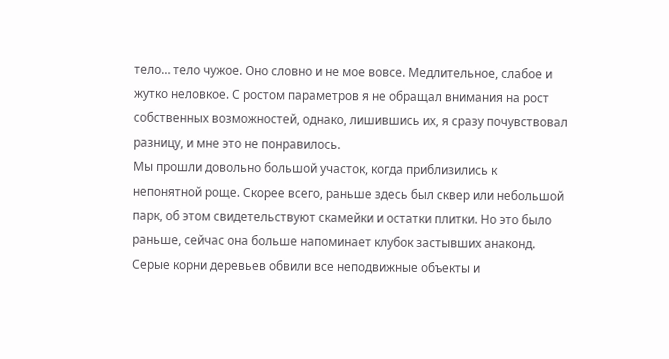тело… тело чужое. Оно словно и не мое вовсе. Медлительное, слабое и жутко неловкое. С ростом параметров я не обращал внимания на рост собственных возможностей, однако, лишившись их, я сразу почувствовал разницу, и мне это не понравилось.
Мы прошли довольно большой участок, когда приблизились к непонятной роще. Скорее всего, раньше здесь был сквер или небольшой парк, об этом свидетельствуют скамейки и остатки плитки. Но это было раньше, сейчас она больше напоминает клубок застывших анаконд. Серые корни деревьев обвили все неподвижные объекты и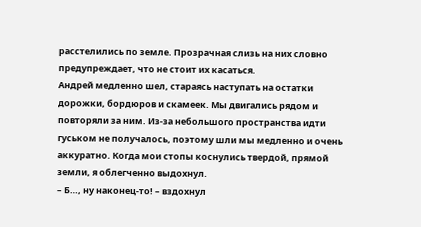расстелились по земле. Прозрачная слизь на них словно предупреждает, что не стоит их касаться.
Андрей медленно шел, стараясь наступать на остатки дорожки, бордюров и скамеек. Мы двигались рядом и повторяли за ним. Из-за небольшого пространства идти гуськом не получалось, поэтому шли мы медленно и очень аккуратно. Когда мои стопы коснулись твердой, прямой земли, я облегченно выдохнул.
– Б…, ну наконец-то! – вздохнул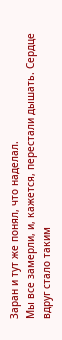Заран и тут же понял, что наделал.
Мы все замерли, и, кажется, перестали дышать. Сердце вдруг стало таким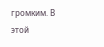громким. В этой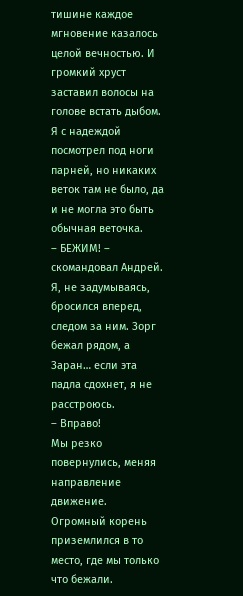тишине каждое мгновение казалось целой вечностью. И громкий хруст заставил волосы на голове встать дыбом. Я с надеждой посмотрел под ноги парней, но никаких веток там не было, да и не могла это быть обычная веточка.
– БЕЖИМ! – скомандовал Андрей.
Я, не задумываясь, бросился вперед, следом за ним. Зорг бежал рядом, а Заран… если эта падла сдохнет, я не расстроюсь.
– Вправо!
Мы резко повернулись, меняя направление движение. Огромный корень приземлился в то место, где мы только что бежали.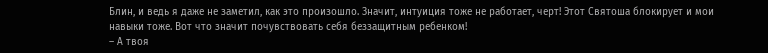Блин, и ведь я даже не заметил, как это произошло. Значит, интуиция тоже не работает, черт! Этот Святоша блокирует и мои навыки тоже. Вот что значит почувствовать себя беззащитным ребенком!
– А твоя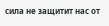сила не защитит нас от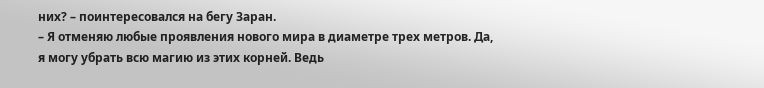них? – поинтересовался на бегу Заран.
– Я отменяю любые проявления нового мира в диаметре трех метров. Да, я могу убрать всю магию из этих корней. Ведь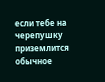если тебе на черепушку приземлится обычное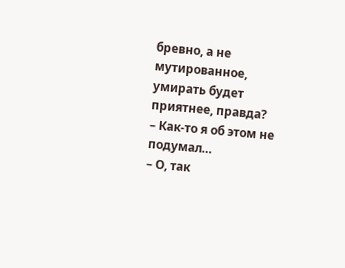бревно, а не мутированное, умирать будет приятнее, правда?
– Как-то я об этом не подумал…
– О, так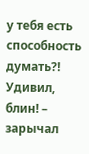у тебя есть способность думать?! Удивил, блин! – зарычал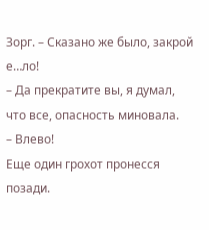Зорг. – Сказано же было, закрой е…ло!
– Да прекратите вы, я думал, что все, опасность миновала.
– Влево!
Еще один грохот пронесся позади.